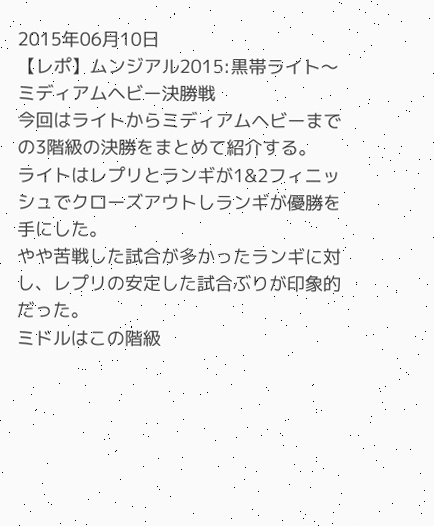2015年06月10日
【レポ】ムンジアル2015:黒帯ライト〜ミディアムヘビー決勝戦
今回はライトからミディアムヘビーまでの3階級の決勝をまとめて紹介する。
ライトはレプリとランギが1&2フィニッシュでクローズアウトしランギが優勝を手にした。
やや苦戦した試合が多かったランギに対し、レプリの安定した試合ぶりが印象的だった。
ミドルはこの階級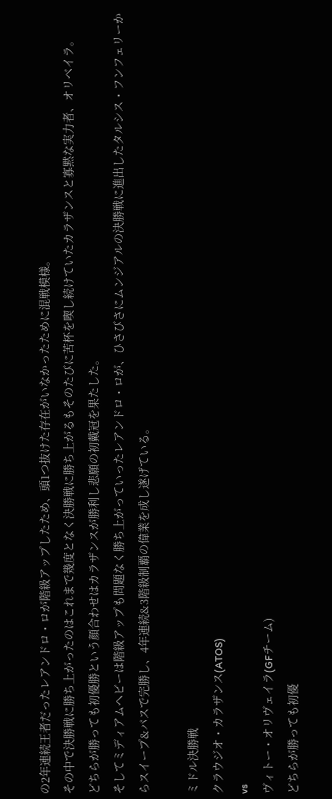の2年連続王者だったレアンドロ・ロが階級アップしたため、頭1つ抜けた存在がいなかったために混戦模様。
その中で決勝戦に勝ち上がったのはこれまで幾度となく決勝戦に勝ち上がるもそのたびに苦杯を喫し続けていたカラザンスと寡黙な実力者、オリベイラ。
どちらが勝っても初優勝という顔合わせはカラザンスが勝利し悲願の初戴冠を果たした。
そしてミディアムヘビーは階級アップも問題なく勝ち上がっていったレアンドロ・ロが、ひさびさにムンジアルの決勝戦に進出したタルシス・フンフェリーからスイープ&パスで完勝し、4年連続&3階級制覇の偉業を成し遂げている。

ミドル決勝戦
クラウジオ・カラザンス(ATOS)
vs
ヴィトー・オリヴェイラ(GFチーム)
どちらが勝っても初優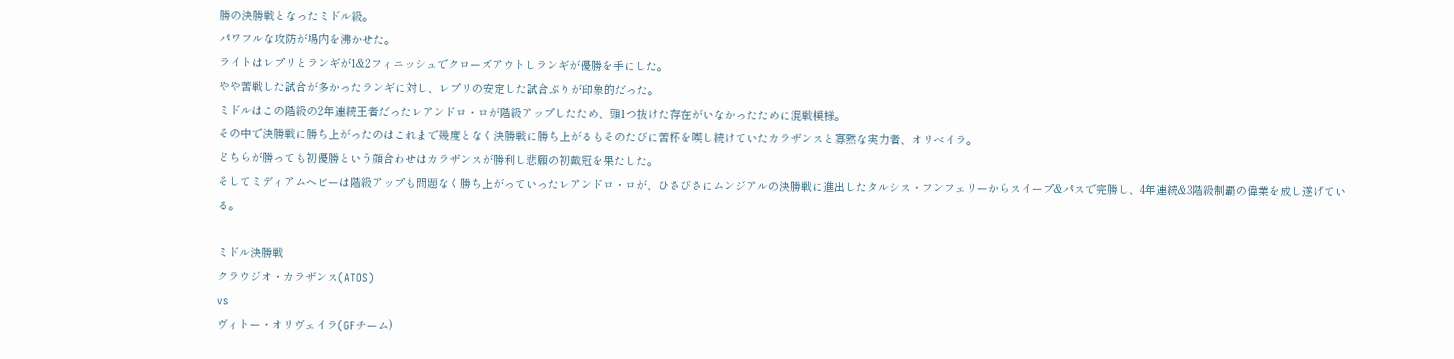勝の決勝戦となったミドル級。
パワフルな攻防が場内を沸かせた。
ライトはレプリとランギが1&2フィニッシュでクローズアウトしランギが優勝を手にした。
やや苦戦した試合が多かったランギに対し、レプリの安定した試合ぶりが印象的だった。
ミドルはこの階級の2年連続王者だったレアンドロ・ロが階級アップしたため、頭1つ抜けた存在がいなかったために混戦模様。
その中で決勝戦に勝ち上がったのはこれまで幾度となく決勝戦に勝ち上がるもそのたびに苦杯を喫し続けていたカラザンスと寡黙な実力者、オリベイラ。
どちらが勝っても初優勝という顔合わせはカラザンスが勝利し悲願の初戴冠を果たした。
そしてミディアムヘビーは階級アップも問題なく勝ち上がっていったレアンドロ・ロが、ひさびさにムンジアルの決勝戦に進出したタルシス・フンフェリーからスイープ&パスで完勝し、4年連続&3階級制覇の偉業を成し遂げている。

ミドル決勝戦
クラウジオ・カラザンス(ATOS)
vs
ヴィトー・オリヴェイラ(GFチーム)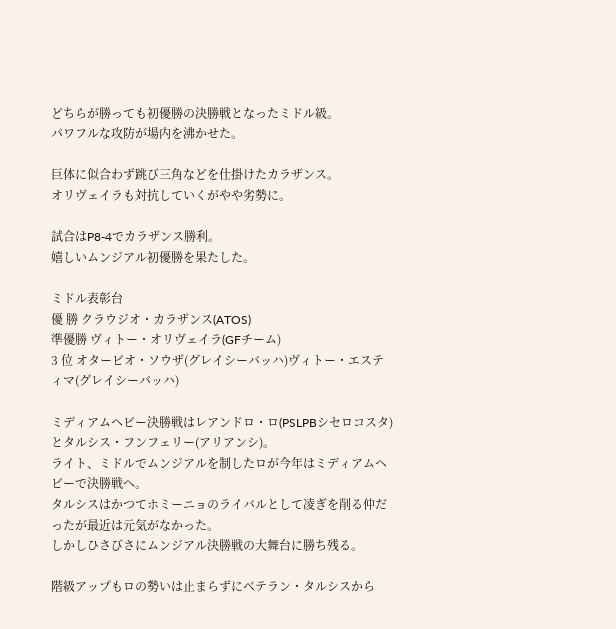どちらが勝っても初優勝の決勝戦となったミドル級。
パワフルな攻防が場内を沸かせた。

巨体に似合わず跳び三角などを仕掛けたカラザンス。
オリヴェイラも対抗していくがやや劣勢に。

試合はP8-4でカラザンス勝利。
嬉しいムンジアル初優勝を果たした。

ミドル表彰台
優 勝 クラウジオ・カラザンス(ATOS)
準優勝 ヴィトー・オリヴェイラ(GFチーム)
3 位 オタービオ・ソウザ(グレイシーバッハ)ヴィトー・エスティマ(グレイシーバッハ)

ミディアムヘビー決勝戦はレアンドロ・ロ(PSLPBシセロコスタ)とタルシス・フンフェリー(アリアンシ)。
ライト、ミドルでムンジアルを制したロが今年はミディアムヘビーで決勝戦へ。
タルシスはかつてホミーニョのライバルとして凌ぎを削る仲だったが最近は元気がなかった。
しかしひさびさにムンジアル決勝戦の大舞台に勝ち残る。

階級アップもロの勢いは止まらずにベテラン・タルシスから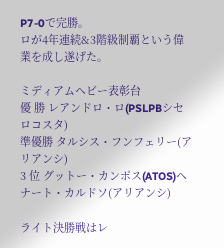P7-0で完勝。
ロが4年連続&3階級制覇という偉業を成し遂げた。

ミディアムヘビー表彰台
優 勝 レアンドロ・ロ(PSLPBシセロコスタ)
準優勝 タルシス・フンフェリー(アリアンシ)
3 位 グットー・カンポス(ATOS)ヘナート・カルドソ(アリアンシ)

ライト決勝戦はレ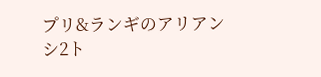プリ&ランギのアリアンシ2ト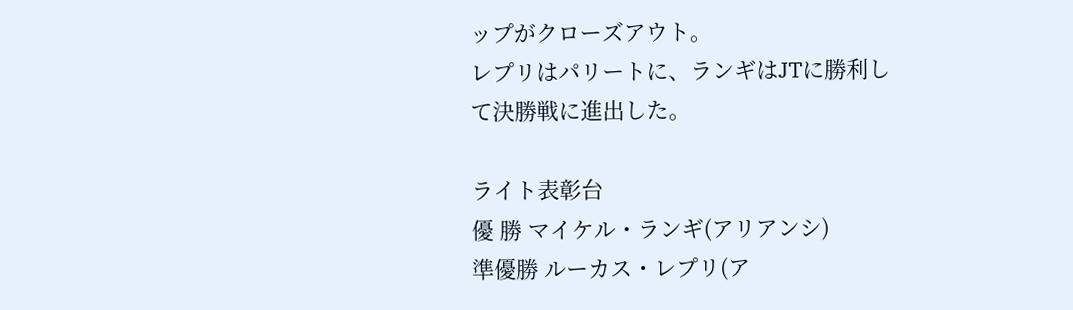ップがクローズアウト。
レプリはパリートに、ランギはJTに勝利して決勝戦に進出した。

ライト表彰台
優 勝 マイケル・ランギ(アリアンシ)
準優勝 ルーカス・レプリ(ア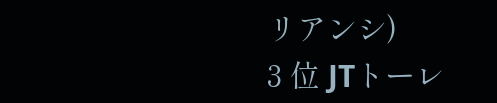リアンシ)
3 位 JTトーレ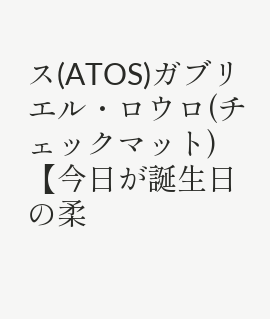ス(ATOS)ガブリエル・ロウロ(チェックマット)
【今日が誕生日の柔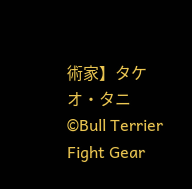術家】タケオ・タニ
©Bull Terrier Fight Gear